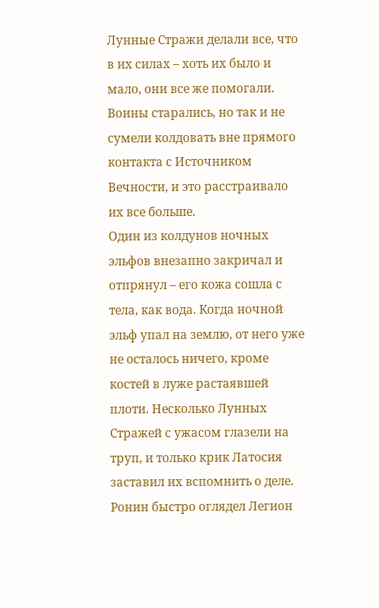Лунные Стражи делали все, что в их силах – хоть их было и мало, они все же помогали. Воины старались, но так и не сумели колдовать вне прямого контакта с Источником Вечности, и это расстраивало их все больше.
Один из колдунов ночных эльфов внезапно закричал и отпрянул – его кожа сошла с тела, как вода. Когда ночной эльф упал на землю, от него уже не осталось ничего, кроме костей в луже растаявшей плоти. Несколько Лунных Стражей с ужасом глазели на труп, и только крик Латосия заставил их вспомнить о деле.
Ронин быстро оглядел Легион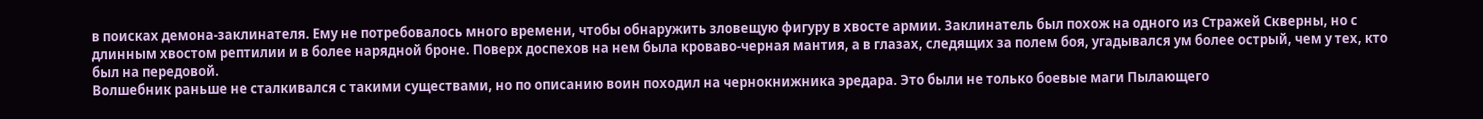в поисках демона-заклинателя. Ему не потребовалось много времени, чтобы обнаружить зловещую фигуру в хвосте армии. Заклинатель был похож на одного из Стражей Скверны, но с длинным хвостом рептилии и в более нарядной броне. Поверх доспехов на нем была кроваво-черная мантия, а в глазах, следящих за полем боя, угадывался ум более острый, чем у тех, кто был на передовой.
Волшебник раньше не сталкивался с такими существами, но по описанию воин походил на чернокнижника эредара. Это были не только боевые маги Пылающего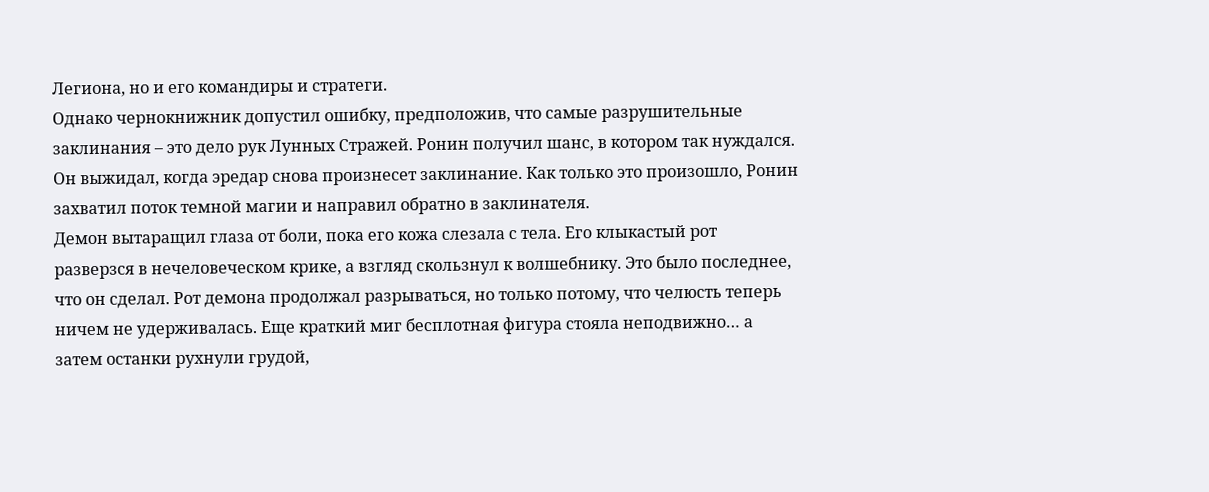Легиона, но и его командиры и стратеги.
Однако чернокнижник допустил ошибку, предположив, что самые разрушительные заклинания – это дело рук Лунных Стражей. Ронин получил шанс, в котором так нуждался.
Он выжидал, когда эредар снова произнесет заклинание. Как только это произошло, Ронин захватил поток темной магии и направил обратно в заклинателя.
Демон вытаращил глаза от боли, пока его кожа слезала с тела. Его клыкастый рот разверзся в нечеловеческом крике, а взгляд скользнул к волшебнику. Это было последнее, что он сделал. Рот демона продолжал разрываться, но только потому, что челюсть теперь ничем не удерживалась. Еще краткий миг бесплотная фигура стояла неподвижно… а затем останки рухнули грудой,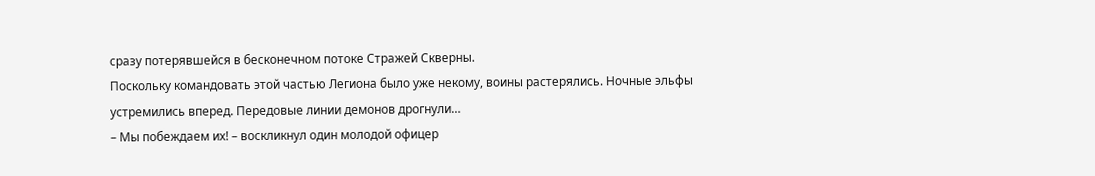сразу потерявшейся в бесконечном потоке Стражей Скверны.
Поскольку командовать этой частью Легиона было уже некому, воины растерялись. Ночные эльфы устремились вперед. Передовые линии демонов дрогнули…
– Мы побеждаем их! – воскликнул один молодой офицер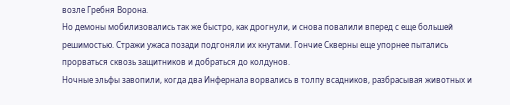возле Гребня Ворона.
Но демоны мобилизовались так же быстро, как дрогнули, и снова повалили вперед с еще большей решимостью. Стражи ужаса позади подгоняли их кнутами. Гончие Скверны еще упорнее пытались прорваться сквозь защитников и добраться до колдунов.
Ночные эльфы завопили, когда два Инфернала ворвались в толпу всадников, разбрасывая животных и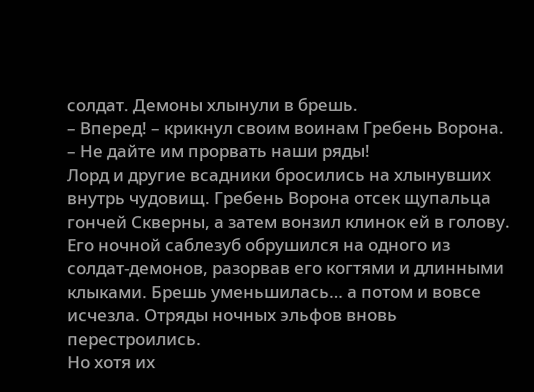солдат. Демоны хлынули в брешь.
– Вперед! – крикнул своим воинам Гребень Ворона. – Не дайте им прорвать наши ряды!
Лорд и другие всадники бросились на хлынувших внутрь чудовищ. Гребень Ворона отсек щупальца гончей Скверны, а затем вонзил клинок ей в голову. Его ночной саблезуб обрушился на одного из солдат-демонов, разорвав его когтями и длинными клыками. Брешь уменьшилась… а потом и вовсе исчезла. Отряды ночных эльфов вновь перестроились.
Но хотя их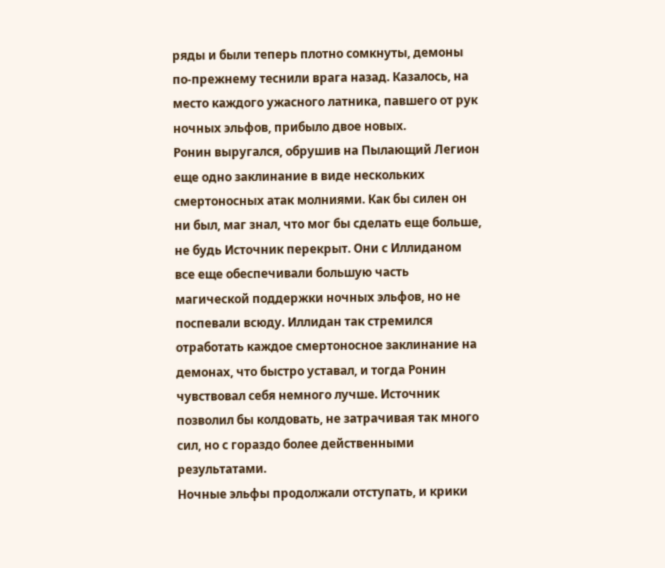ряды и были теперь плотно сомкнуты, демоны по-прежнему теснили врага назад. Казалось, на место каждого ужасного латника, павшего от рук ночных эльфов, прибыло двое новых.
Ронин выругался, обрушив на Пылающий Легион еще одно заклинание в виде нескольких смертоносных атак молниями. Как бы силен он ни был, маг знал, что мог бы сделать еще больше, не будь Источник перекрыт. Они с Иллиданом все еще обеспечивали большую часть магической поддержки ночных эльфов, но не поспевали всюду. Иллидан так стремился отработать каждое смертоносное заклинание на демонах, что быстро уставал, и тогда Ронин чувствовал себя немного лучше. Источник позволил бы колдовать, не затрачивая так много сил, но с гораздо более действенными результатами.
Ночные эльфы продолжали отступать, и крики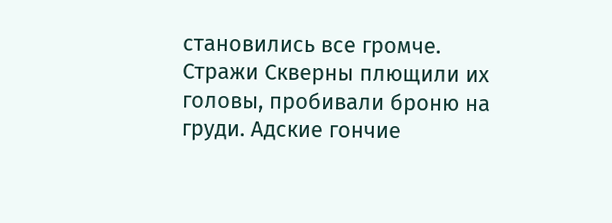становились все громче. Стражи Скверны плющили их головы, пробивали броню на груди. Адские гончие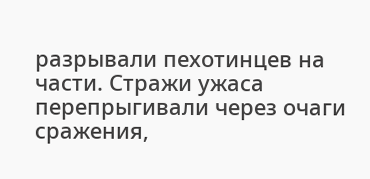разрывали пехотинцев на части. Стражи ужаса перепрыгивали через очаги сражения,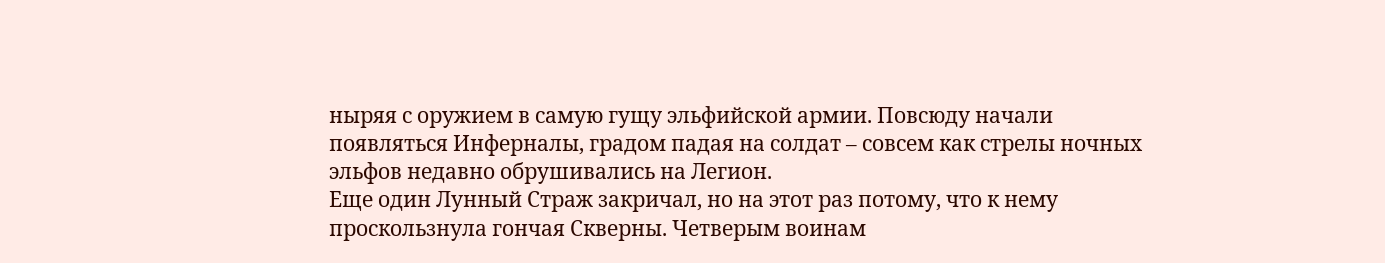ныряя с оружием в самую гущу эльфийской армии. Повсюду начали появляться Инферналы, градом падая на солдат – совсем как стрелы ночных эльфов недавно обрушивались на Легион.
Еще один Лунный Страж закричал, но на этот раз потому, что к нему проскользнула гончая Скверны. Четверым воинам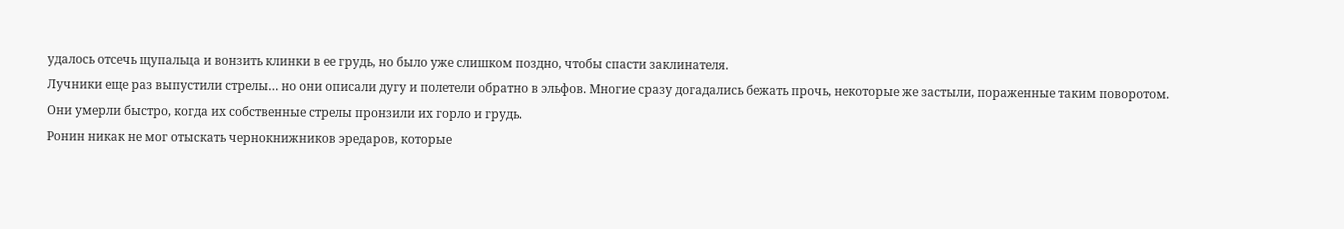удалось отсечь щупальца и вонзить клинки в ее грудь, но было уже слишком поздно, чтобы спасти заклинателя.
Лучники еще раз выпустили стрелы… но они описали дугу и полетели обратно в эльфов. Многие сразу догадались бежать прочь, некоторые же застыли, пораженные таким поворотом.
Они умерли быстро, когда их собственные стрелы пронзили их горло и грудь.
Ронин никак не мог отыскать чернокнижников эредаров, которые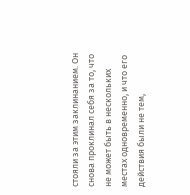стояли за этим заклинанием. Он снова проклинал себя за то, что не может быть в нескольких местах одновременно, и что его действия были не тем,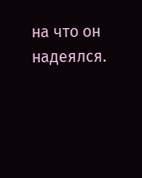на что он надеялся.